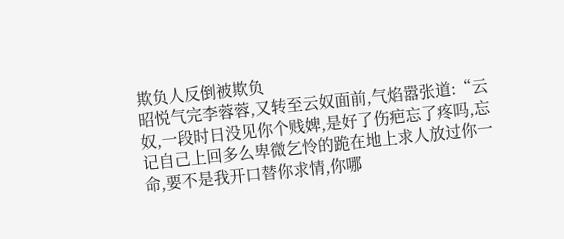欺负人反倒被欺负
昭悦气完李蓉蓉,又转至云奴面前,气焰嚣张道:“云奴,一段时日没见你个贱婢,是好了伤疤忘了疼吗,忘记自己上回多么卑微乞怜的跪在地上求人放过你一命,要不是我开口替你求情,你哪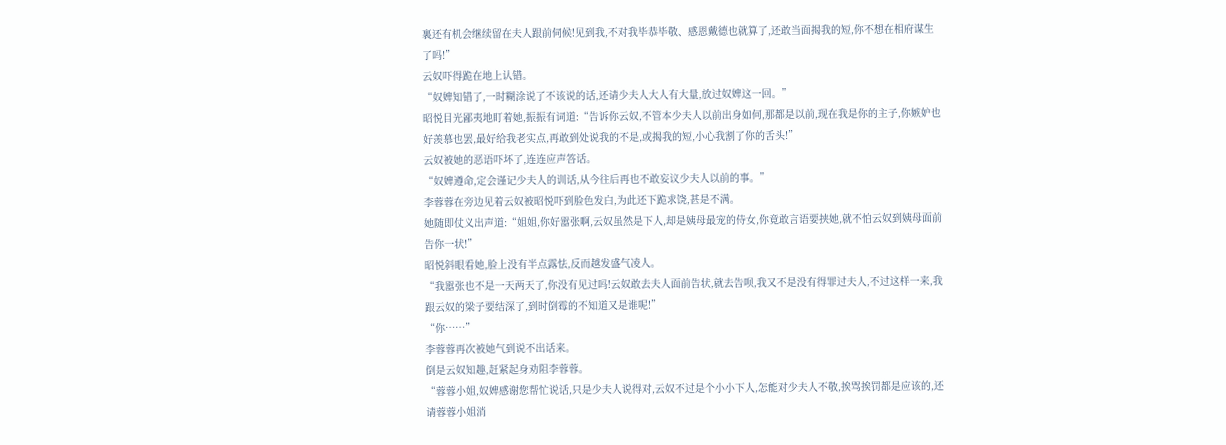裏还有机会继续留在夫人跟前伺候!见到我,不对我毕恭毕敬、感恩戴德也就算了,还敢当面揭我的短,你不想在相府谋生了吗!”
云奴吓得跪在地上认错。
“奴婢知错了,一时糊涂说了不该说的话,还请少夫人大人有大量,放过奴婢这一回。”
昭悦目光鄙夷地盯着她,振振有词道:“告诉你云奴,不管本少夫人以前出身如何,那都是以前,现在我是你的主子,你嫉妒也好羡慕也罢,最好给我老实点,再敢到处说我的不是,或揭我的短,小心我割了你的舌头!”
云奴被她的恶语吓坏了,连连应声答话。
“奴婢遵命,定会谨记少夫人的训话,从今往后再也不敢妄议少夫人以前的事。”
李蓉蓉在旁边见着云奴被昭悦吓到脸色发白,为此还下跪求饶,甚是不满。
她随即仗义出声道:“姐姐,你好嚣张啊,云奴虽然是下人,却是姨母最宠的侍女,你竟敢言语要挟她,就不怕云奴到姨母面前告你一状!”
昭悦斜眼看她,脸上没有半点露怯,反而越发盛气凌人。
“我嚣张也不是一天两天了,你没有见过吗!云奴敢去夫人面前告状,就去告呗,我又不是没有得罪过夫人,不过这样一来,我跟云奴的梁子要结深了,到时倒霉的不知道又是谁呢!”
“你……”
李蓉蓉再次被她气到说不出话来。
倒是云奴知趣,赶紧起身劝阻李蓉蓉。
“蓉蓉小姐,奴婢感谢您帮忙说话,只是少夫人说得对,云奴不过是个小小下人,怎能对少夫人不敬,挨骂挨罚都是应该的,还请蓉蓉小姐消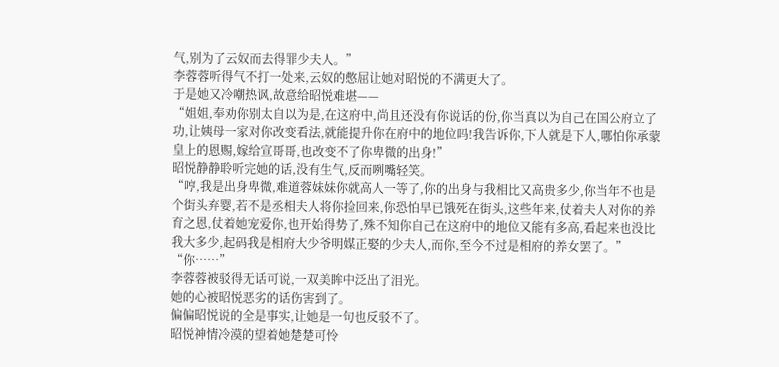气,别为了云奴而去得罪少夫人。”
李蓉蓉听得气不打一处来,云奴的憋屈让她对昭悦的不满更大了。
于是她又冷嘲热讽,故意给昭悦难堪——
“姐姐,奉劝你别太自以为是,在这府中,尚且还没有你说话的份,你当真以为自己在国公府立了功,让姨母一家对你改变看法,就能提升你在府中的地位吗!我告诉你,下人就是下人,哪怕你承蒙皇上的恩赐,嫁给宣哥哥,也改变不了你卑微的出身!”
昭悦静静聆听完她的话,没有生气,反而咧嘴轻笑。
“哼,我是出身卑微,难道蓉妹妹你就高人一等了,你的出身与我相比又高贵多少,你当年不也是个街头弃婴,若不是丞相夫人将你捡回来,你恐怕早已饿死在街头,这些年来,仗着夫人对你的养育之恩,仗着她宠爱你,也开始得势了,殊不知你自己在这府中的地位又能有多高,看起来也没比我大多少,起码我是相府大少爷明媒正娶的少夫人,而你,至今不过是相府的养女罢了。”
“你……”
李蓉蓉被驳得无话可说,一双美眸中泛出了泪光。
她的心被昭悦恶劣的话伤害到了。
偏偏昭悦说的全是事实,让她是一句也反驳不了。
昭悦神情冷漠的望着她楚楚可怜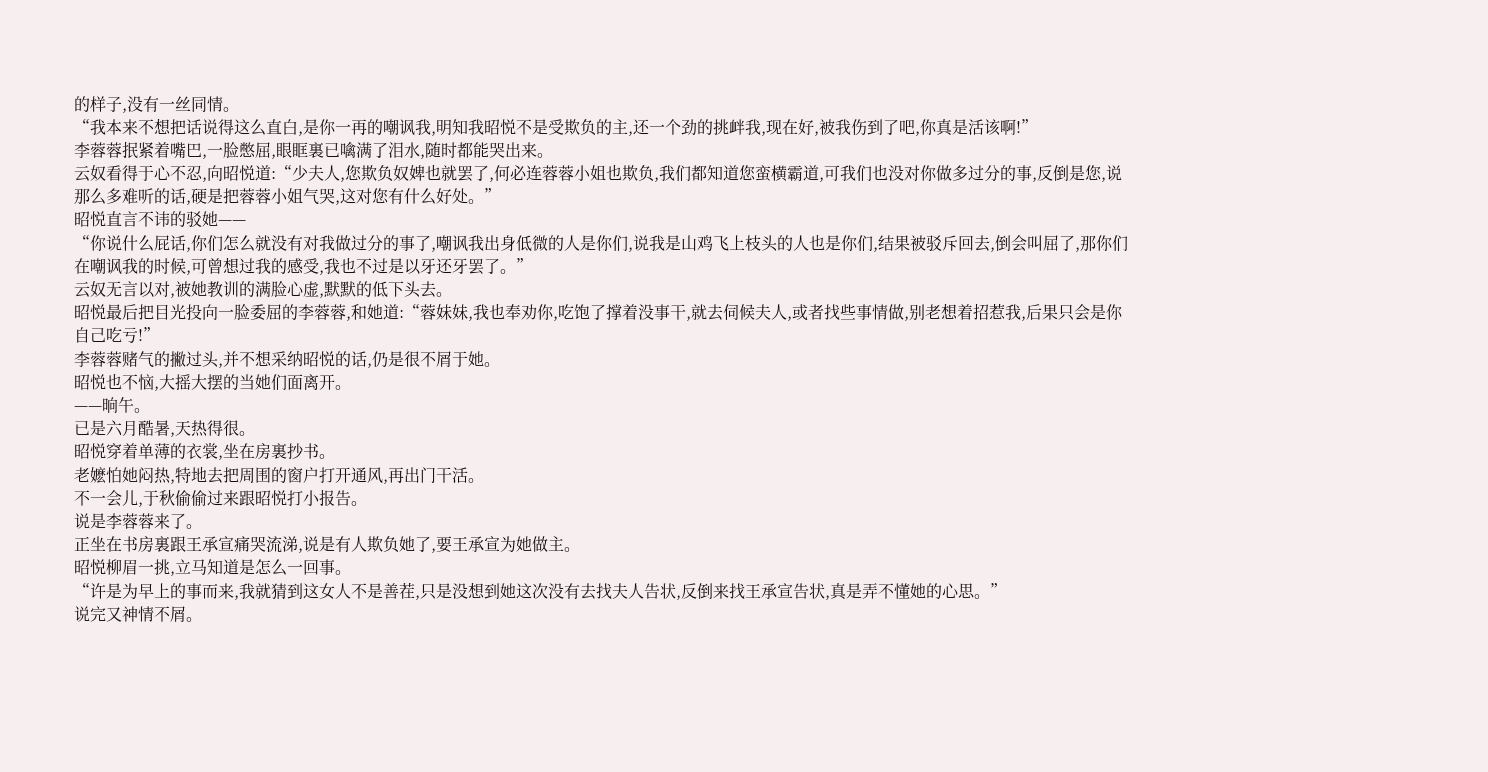的样子,没有一丝同情。
“我本来不想把话说得这么直白,是你一再的嘲讽我,明知我昭悦不是受欺负的主,还一个劲的挑衅我,现在好,被我伤到了吧,你真是活该啊!”
李蓉蓉抿紧着嘴巴,一脸憋屈,眼眶裏已噙满了泪水,随时都能哭出来。
云奴看得于心不忍,向昭悦道:“少夫人,您欺负奴婢也就罢了,何必连蓉蓉小姐也欺负,我们都知道您蛮横霸道,可我们也没对你做多过分的事,反倒是您,说那么多难听的话,硬是把蓉蓉小姐气哭,这对您有什么好处。”
昭悦直言不讳的驳她——
“你说什么屁话,你们怎么就没有对我做过分的事了,嘲讽我出身低微的人是你们,说我是山鸡飞上枝头的人也是你们,结果被驳斥回去,倒会叫屈了,那你们在嘲讽我的时候,可曾想过我的感受,我也不过是以牙还牙罢了。”
云奴无言以对,被她教训的满脸心虚,默默的低下头去。
昭悦最后把目光投向一脸委屈的李蓉蓉,和她道:“蓉妹妹,我也奉劝你,吃饱了撑着没事干,就去伺候夫人,或者找些事情做,别老想着招惹我,后果只会是你自己吃亏!”
李蓉蓉赌气的撇过头,并不想采纳昭悦的话,仍是很不屑于她。
昭悦也不恼,大摇大摆的当她们面离开。
——晌午。
已是六月酷暑,天热得很。
昭悦穿着单薄的衣裳,坐在房裏抄书。
老嬷怕她闷热,特地去把周围的窗户打开通风,再出门干活。
不一会儿,于秋偷偷过来跟昭悦打小报告。
说是李蓉蓉来了。
正坐在书房裏跟王承宣痛哭流涕,说是有人欺负她了,要王承宣为她做主。
昭悦柳眉一挑,立马知道是怎么一回事。
“许是为早上的事而来,我就猜到这女人不是善茬,只是没想到她这次没有去找夫人告状,反倒来找王承宣告状,真是弄不懂她的心思。”
说完又神情不屑。